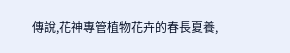傳說,花神專管植物花卉的春長夏養,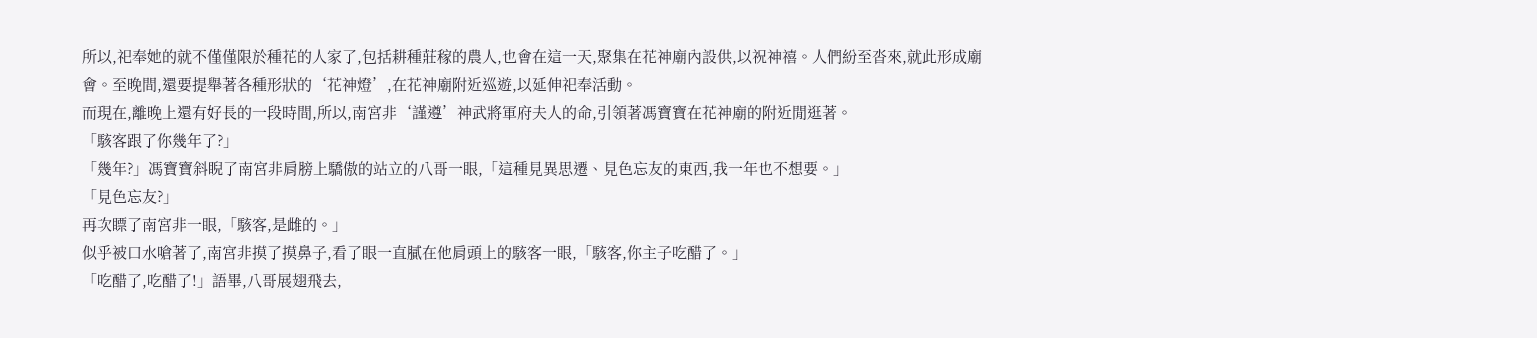所以,祀奉她的就不僅僅限於種花的人家了,包括耕種莊稼的農人,也會在這一天,聚集在花神廟內設供,以祝神禧。人們紛至沓來,就此形成廟會。至晚間,還要提舉著各種形狀的‘花神燈’,在花神廟附近巡遊,以延伸祀奉活動。
而現在,離晚上還有好長的一段時間,所以,南宮非‘謹遵’神武將軍府夫人的命,引領著馮寶寶在花神廟的附近閒逛著。
「駭客跟了你幾年了?」
「幾年?」馮寶寶斜睨了南宮非肩膀上驕傲的站立的八哥一眼,「這種見異思遷、見色忘友的東西,我一年也不想要。」
「見色忘友?」
再次瞟了南宮非一眼,「駭客,是雌的。」
似乎被口水嗆著了,南宮非摸了摸鼻子,看了眼一直膩在他肩頭上的駭客一眼,「駭客,你主子吃醋了。」
「吃醋了,吃醋了!」語畢,八哥展翅飛去,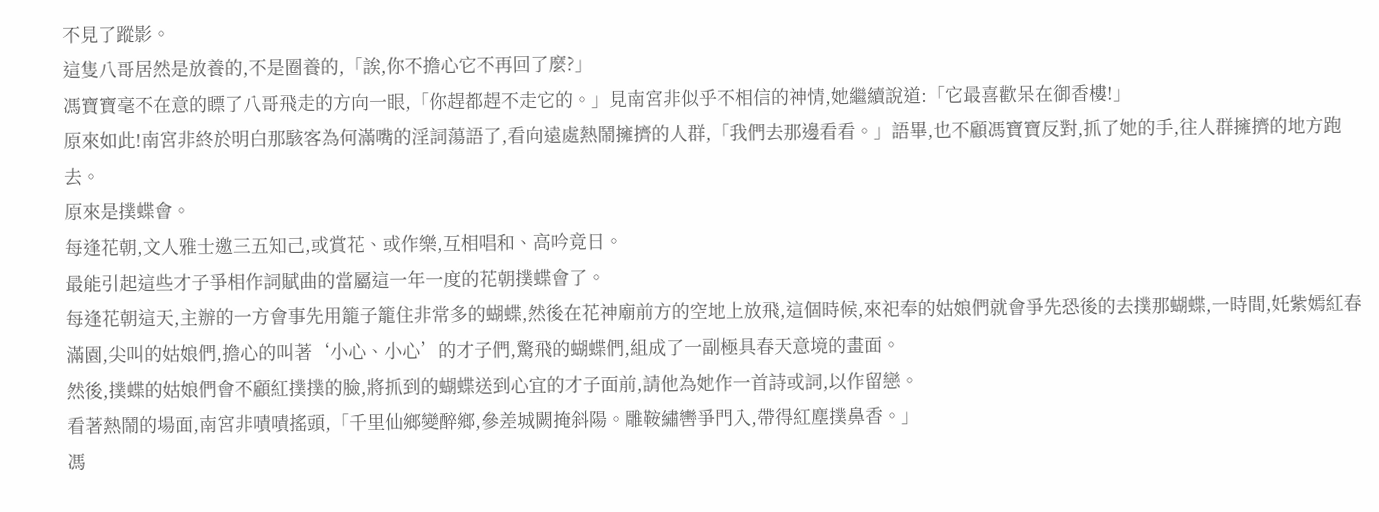不見了蹤影。
這隻八哥居然是放養的,不是圈養的,「誒,你不擔心它不再回了麼?」
馮寶寶毫不在意的瞟了八哥飛走的方向一眼,「你趕都趕不走它的。」見南宮非似乎不相信的神情,她繼續說道:「它最喜歡呆在御香樓!」
原來如此!南宮非終於明白那駭客為何滿嘴的淫詞蕩語了,看向遠處熱鬧擁擠的人群,「我們去那邊看看。」語畢,也不顧馮寶寶反對,抓了她的手,往人群擁擠的地方跑去。
原來是撲蝶會。
每逢花朝,文人雅士邀三五知己,或賞花、或作樂,互相唱和、高吟竟日。
最能引起這些才子爭相作詞賦曲的當屬這一年一度的花朝撲蝶會了。
每逢花朝這天,主辦的一方會事先用籠子籠住非常多的蝴蝶,然後在花神廟前方的空地上放飛,這個時候,來祀奉的姑娘們就會爭先恐後的去撲那蝴蝶,一時間,奼紫嫣紅春滿園,尖叫的姑娘們,擔心的叫著‘小心、小心’的才子們,驚飛的蝴蝶們,組成了一副極具春天意境的畫面。
然後,撲蝶的姑娘們會不顧紅撲撲的臉,將抓到的蝴蝶送到心宜的才子面前,請他為她作一首詩或詞,以作留戀。
看著熱鬧的場面,南宮非嘖嘖搖頭,「千里仙鄉變醉鄉,參差城闕掩斜陽。雕鞍繡轡爭門入,帶得紅塵撲鼻香。」
馮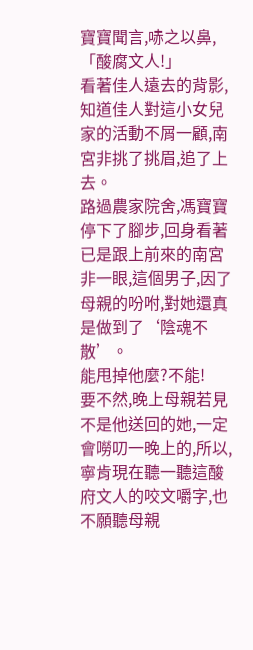寶寶聞言,哧之以鼻,「酸腐文人!」
看著佳人遠去的背影,知道佳人對這小女兒家的活動不屑一顧,南宮非挑了挑眉,追了上去。
路過農家院舍,馮寶寶停下了腳步,回身看著已是跟上前來的南宮非一眼,這個男子,因了母親的吩咐,對她還真是做到了‘陰魂不散’。
能甩掉他麼?不能!
要不然,晚上母親若見不是他送回的她,一定會嘮叨一晚上的,所以,寧肯現在聽一聽這酸府文人的咬文嚼字,也不願聽母親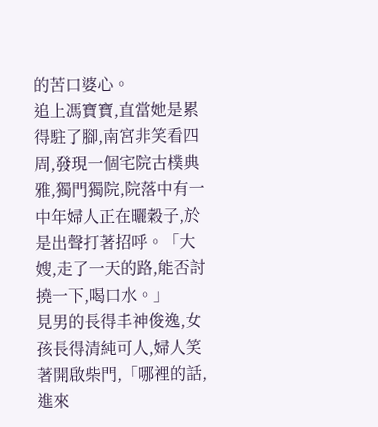的苦口婆心。
追上馮寶寶,直當她是累得駐了腳,南宮非笑看四周,發現一個宅院古樸典雅,獨門獨院,院落中有一中年婦人正在曬穀子,於是出聲打著招呼。「大嫂,走了一天的路,能否討撓一下,喝口水。」
見男的長得丰神俊逸,女孩長得清純可人,婦人笑著開啟柴門,「哪裡的話,進來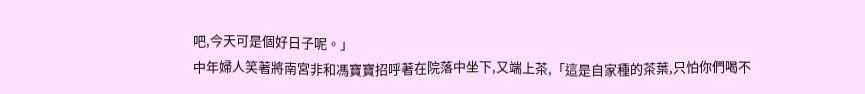吧,今天可是個好日子呢。」
中年婦人笑著將南宮非和馮寶寶招呼著在院落中坐下,又端上茶,「這是自家種的茶葉,只怕你們喝不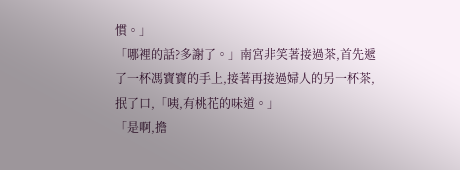慣。」
「哪裡的話?多謝了。」南宮非笑著接過茶,首先遞了一杯馮寶寶的手上,接著再接過婦人的另一杯茶,抿了口,「咦,有桃花的味道。」
「是啊,擔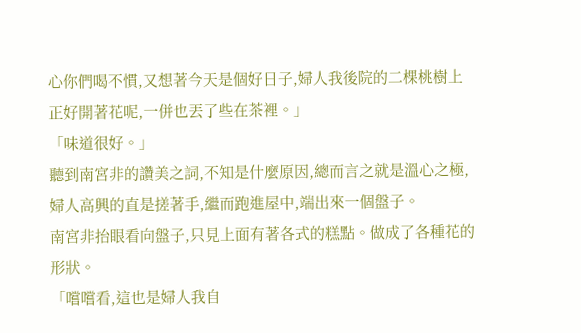心你們喝不慣,又想著今天是個好日子,婦人我後院的二棵桃樹上正好開著花呢,一併也丟了些在茶裡。」
「味道很好。」
聽到南宮非的讚美之詞,不知是什麼原因,總而言之就是溫心之極,婦人高興的直是搓著手,繼而跑進屋中,端出來一個盤子。
南宮非抬眼看向盤子,只見上面有著各式的糕點。做成了各種花的形狀。
「嚐嚐看,這也是婦人我自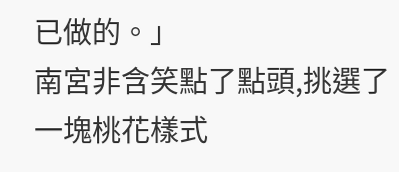已做的。」
南宮非含笑點了點頭,挑選了一塊桃花樣式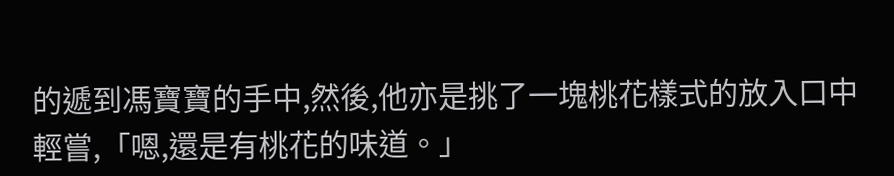的遞到馮寶寶的手中,然後,他亦是挑了一塊桃花樣式的放入口中輕嘗,「嗯,還是有桃花的味道。」